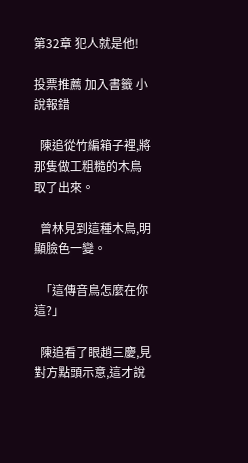第32章 犯人就是他!

投票推薦 加入書籤 小說報錯

  陳追從竹編箱子裡,將那隻做工粗糙的木鳥取了出來。

  曾林見到這種木鳥,明顯臉色一變。

  「這傳音鳥怎麼在你這?」

  陳追看了眼趙三慶,見對方點頭示意,這才說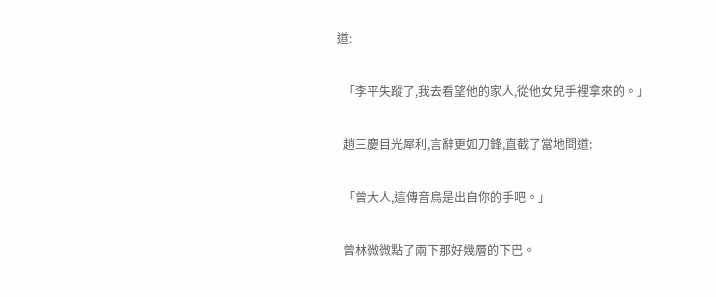道:

  「李平失蹤了,我去看望他的家人,從他女兒手裡拿來的。」

  趙三慶目光犀利,言辭更如刀鋒,直截了當地問道:

  「曾大人,這傳音鳥是出自你的手吧。」

  曾林微微點了兩下那好幾層的下巴。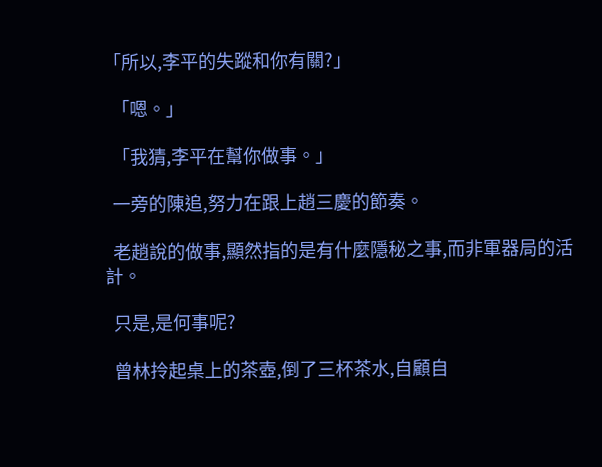「所以,李平的失蹤和你有關?」

  「嗯。」

  「我猜,李平在幫你做事。」

  一旁的陳追,努力在跟上趙三慶的節奏。

  老趙說的做事,顯然指的是有什麼隱秘之事,而非軍器局的活計。

  只是,是何事呢?

  曾林拎起桌上的茶壺,倒了三杯茶水,自顧自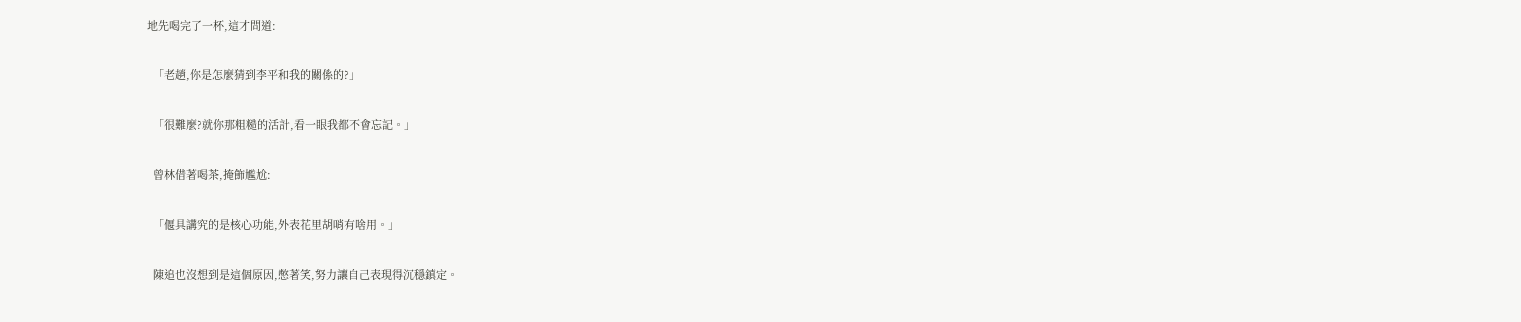地先喝完了一杯,這才問道:

  「老趙,你是怎麼猜到李平和我的關係的?」

  「很難麼?就你那粗糙的活計,看一眼我都不會忘記。」

  曾林借著喝茶,掩飾尷尬:

  「偃具講究的是核心功能,外表花里胡哨有啥用。」

  陳追也沒想到是這個原因,憋著笑,努力讓自己表現得沉穩鎮定。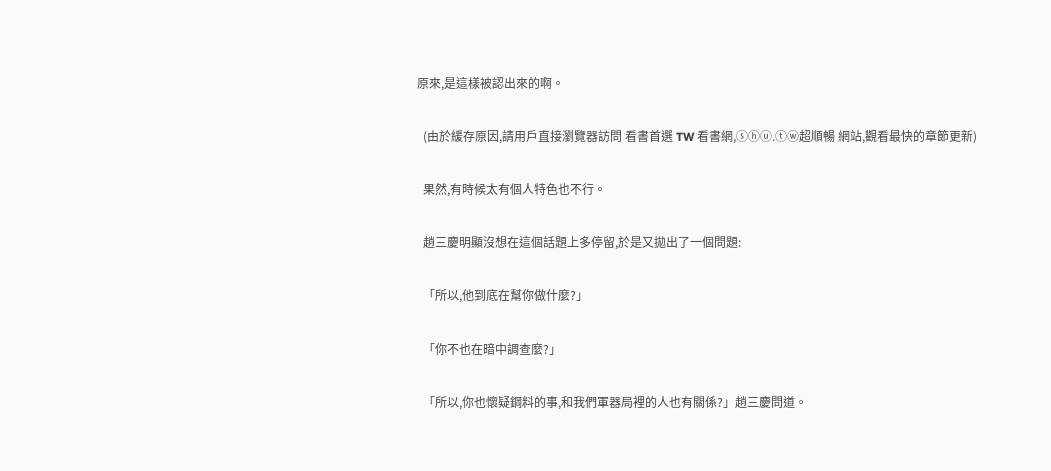原來,是這樣被認出來的啊。

  (由於緩存原因,請用戶直接瀏覽器訪問 看書首選 TW 看書網,ⓢⓗⓤ.ⓣⓦ超順暢 網站,觀看最快的章節更新)

  果然,有時候太有個人特色也不行。

  趙三慶明顯沒想在這個話題上多停留,於是又拋出了一個問題:

  「所以,他到底在幫你做什麼?」

  「你不也在暗中調查麼?」

  「所以,你也懷疑鋼料的事,和我們軍器局裡的人也有關係?」趙三慶問道。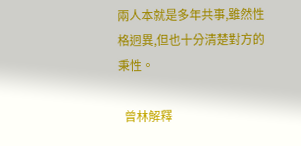兩人本就是多年共事,雖然性格迥異,但也十分清楚對方的秉性。

  曾林解釋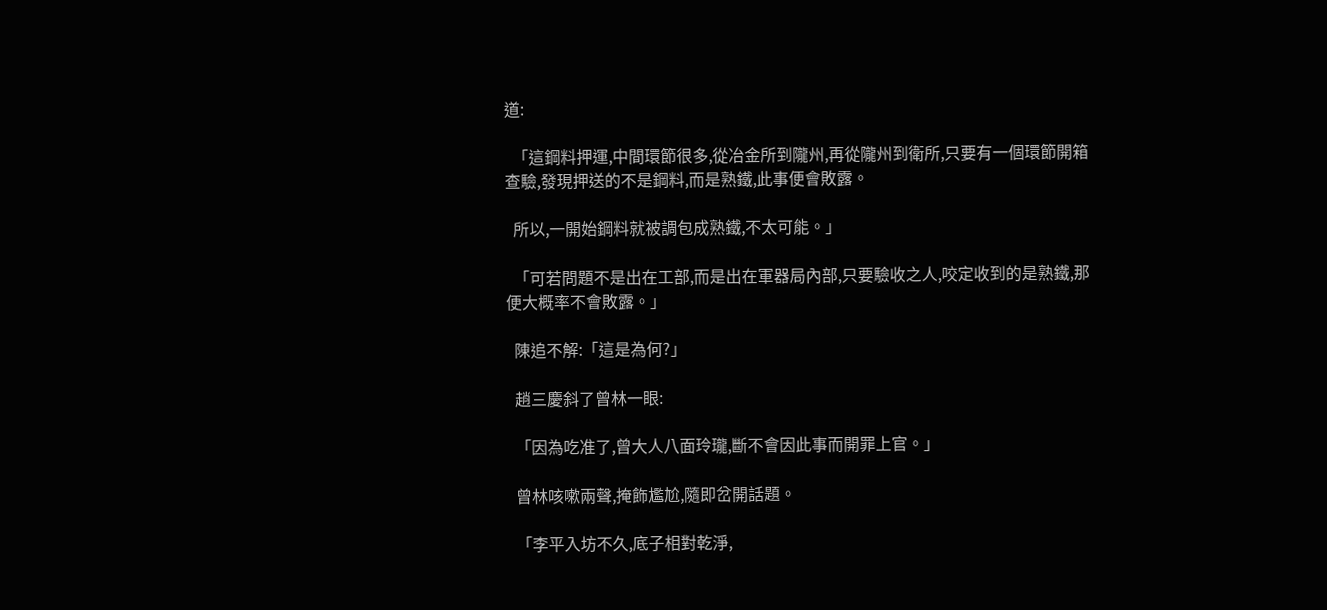道:

  「這鋼料押運,中間環節很多,從冶金所到隴州,再從隴州到衛所,只要有一個環節開箱查驗,發現押送的不是鋼料,而是熟鐵,此事便會敗露。

  所以,一開始鋼料就被調包成熟鐵,不太可能。」

  「可若問題不是出在工部,而是出在軍器局內部,只要驗收之人,咬定收到的是熟鐵,那便大概率不會敗露。」

  陳追不解:「這是為何?」

  趙三慶斜了曾林一眼:

  「因為吃准了,曾大人八面玲瓏,斷不會因此事而開罪上官。」

  曾林咳嗽兩聲,掩飾尷尬,隨即岔開話題。

  「李平入坊不久,底子相對乾淨,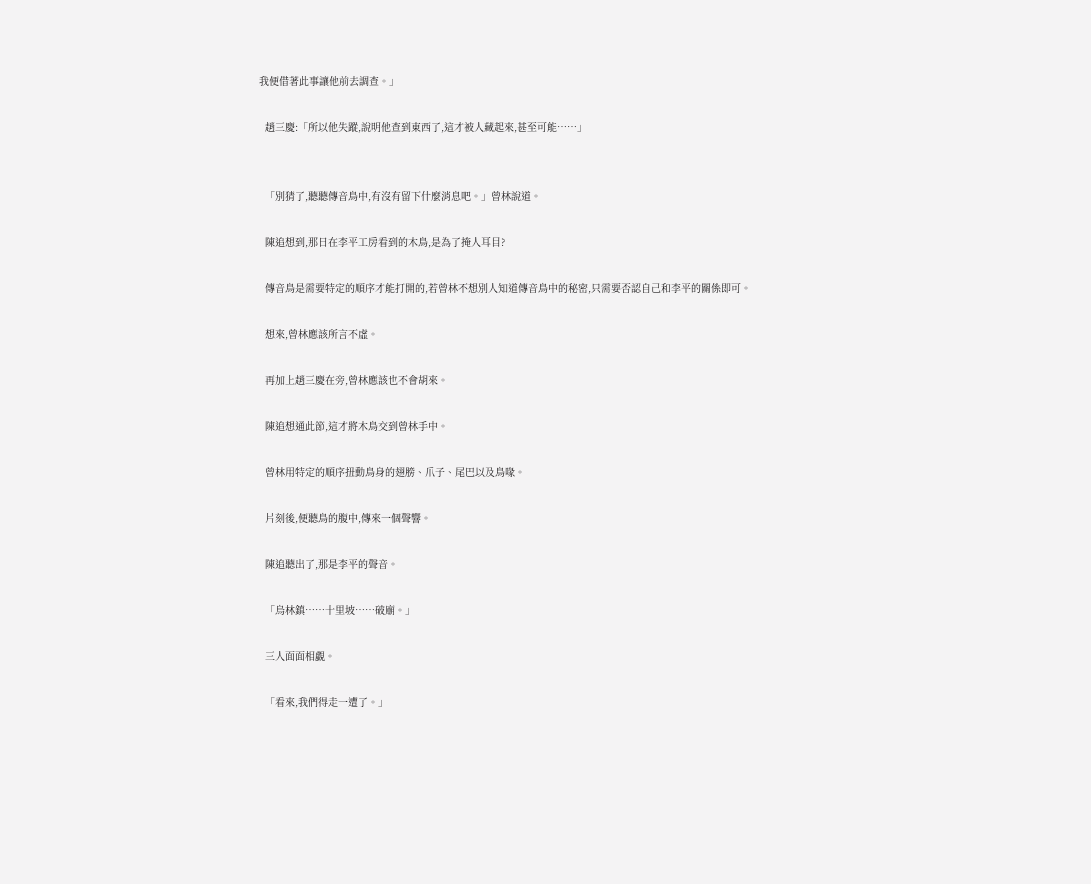我便借著此事讓他前去調查。」

  趙三慶:「所以他失蹤,說明他查到東西了,這才被人藏起來,甚至可能……」


  「別猜了,聽聽傳音鳥中,有沒有留下什麼消息吧。」曾林說道。

  陳追想到,那日在李平工房看到的木鳥,是為了掩人耳目?

  傳音鳥是需要特定的順序才能打開的,若曾林不想別人知道傳音鳥中的秘密,只需要否認自己和李平的關係即可。

  想來,曾林應該所言不虛。

  再加上趙三慶在旁,曾林應該也不會胡來。

  陳追想通此節,這才將木鳥交到曾林手中。

  曾林用特定的順序扭動鳥身的翅膀、爪子、尾巴以及鳥喙。

  片刻後,便聽鳥的腹中,傳來一個聲響。

  陳追聽出了,那是李平的聲音。

  「烏林鎮……十里坡……破廟。」

  三人面面相覷。

  「看來,我們得走一遭了。」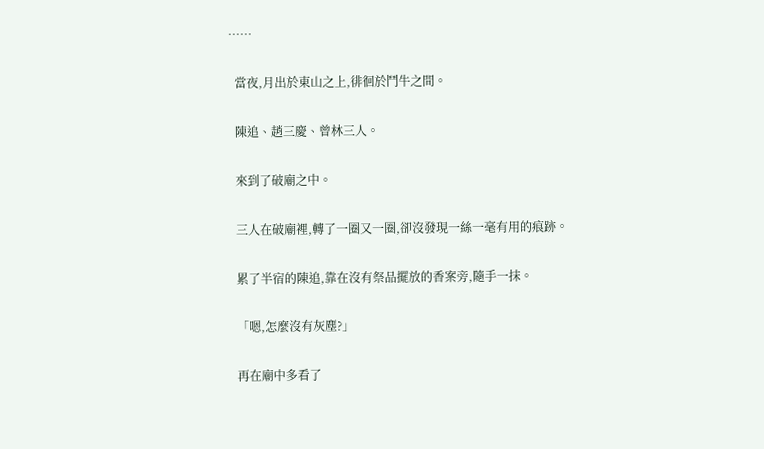……

  當夜,月出於東山之上,徘徊於鬥牛之間。

  陳追、趙三慶、曾林三人。

  來到了破廟之中。

  三人在破廟裡,轉了一圈又一圈,卻沒發現一絲一毫有用的痕跡。

  累了半宿的陳追,靠在沒有祭品擺放的香案旁,隨手一抹。

  「嗯,怎麼沒有灰塵?」

  再在廟中多看了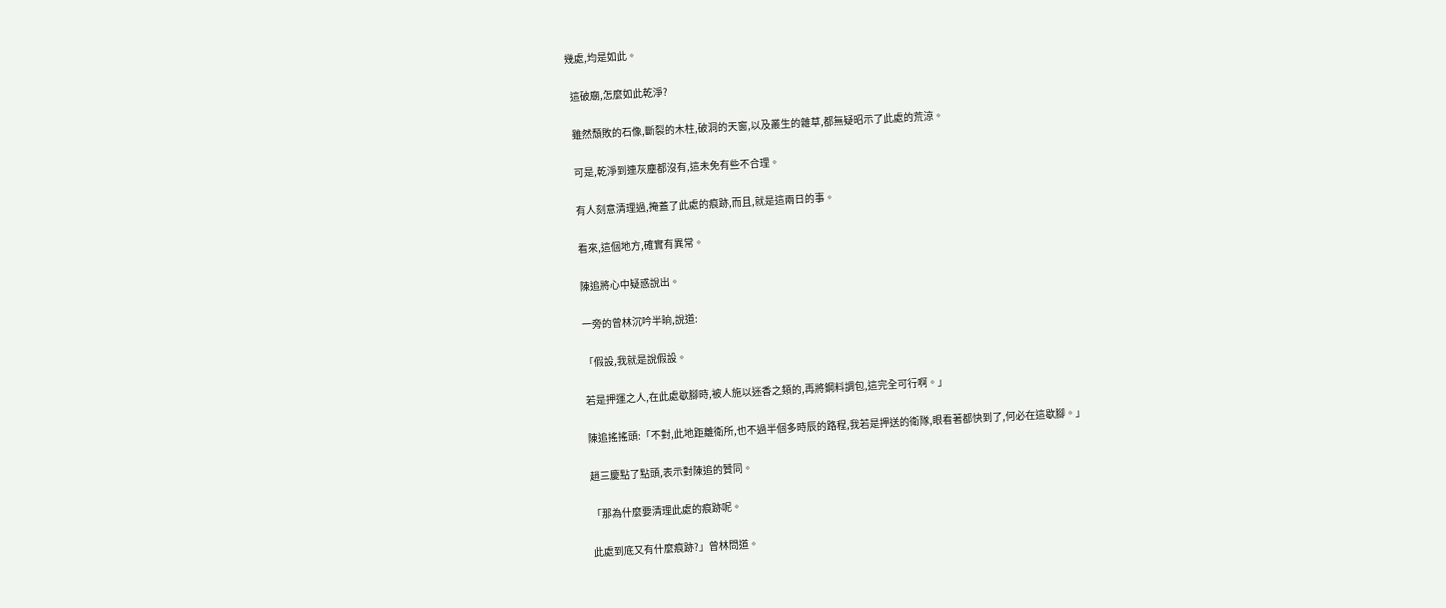幾處,均是如此。

  這破廟,怎麼如此乾淨?

  雖然頹敗的石像,斷裂的木柱,破洞的天窗,以及叢生的雜草,都無疑昭示了此處的荒涼。

  可是,乾淨到連灰塵都沒有,這未免有些不合理。

  有人刻意清理過,掩蓋了此處的痕跡,而且,就是這兩日的事。

  看來,這個地方,確實有異常。

  陳追將心中疑惑說出。

  一旁的曾林沉吟半晌,說道:

  「假設,我就是說假設。

  若是押運之人,在此處歇腳時,被人施以迷香之類的,再將鋼料調包,這完全可行啊。」

  陳追搖搖頭:「不對,此地距離衛所,也不過半個多時辰的路程,我若是押送的衛隊,眼看著都快到了,何必在這歇腳。」

  趙三慶點了點頭,表示對陳追的贊同。

  「那為什麼要清理此處的痕跡呢。

  此處到底又有什麼痕跡?」曾林問道。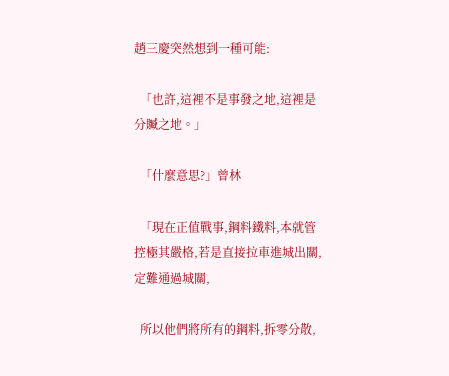趙三慶突然想到一種可能:

  「也許,這裡不是事發之地,這裡是分贓之地。」

  「什麼意思?」曾林

  「現在正值戰事,鋼料鐵料,本就管控極其嚴格,若是直接拉車進城出關,定難通過城關,

  所以他們將所有的鋼料,拆零分散,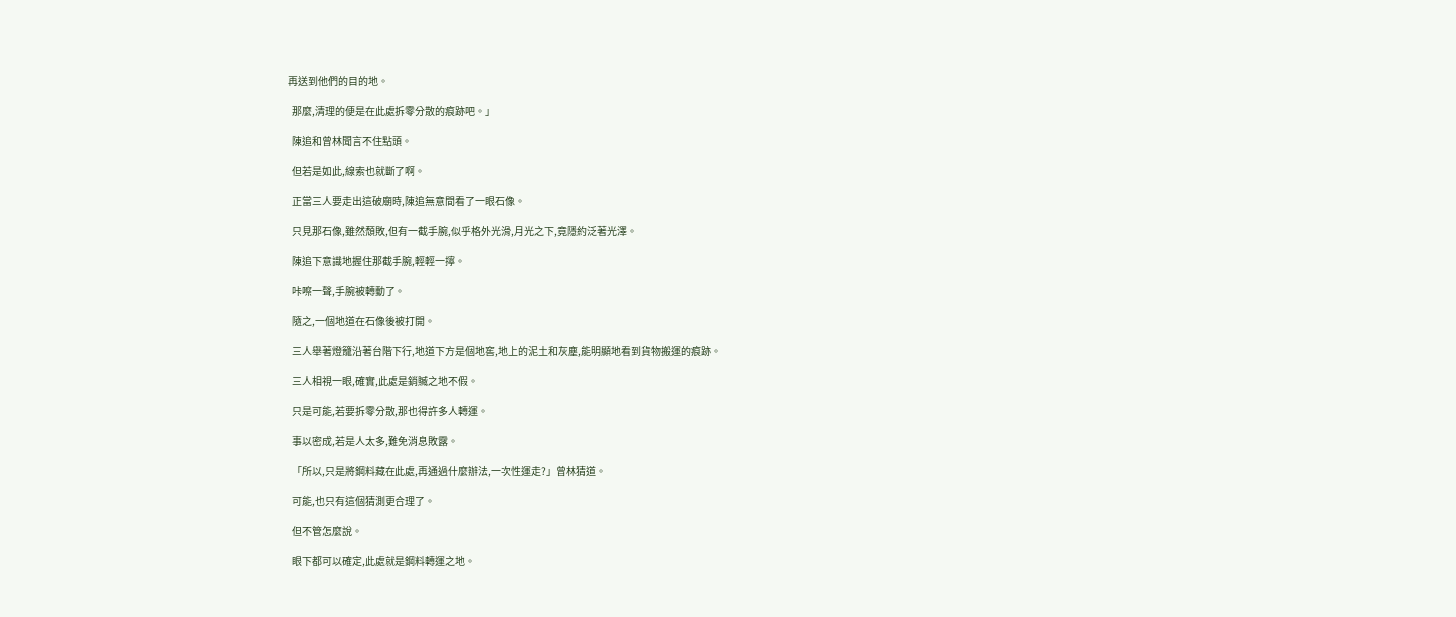再送到他們的目的地。

  那麼,清理的便是在此處拆零分散的痕跡吧。」

  陳追和曾林聞言不住點頭。

  但若是如此,線索也就斷了啊。

  正當三人要走出這破廟時,陳追無意間看了一眼石像。

  只見那石像,雖然頹敗,但有一截手腕,似乎格外光滑,月光之下,竟隱約泛著光澤。

  陳追下意識地握住那截手腕,輕輕一擰。

  咔嚓一聲,手腕被轉動了。

  隨之,一個地道在石像後被打開。

  三人舉著燈籠沿著台階下行,地道下方是個地窖,地上的泥土和灰塵,能明顯地看到貨物搬運的痕跡。

  三人相視一眼,確實,此處是銷贓之地不假。

  只是可能,若要拆零分散,那也得許多人轉運。

  事以密成,若是人太多,難免消息敗露。

  「所以,只是將鋼料藏在此處,再通過什麼辦法,一次性運走?」曾林猜道。

  可能,也只有這個猜測更合理了。

  但不管怎麼說。

  眼下都可以確定,此處就是鋼料轉運之地。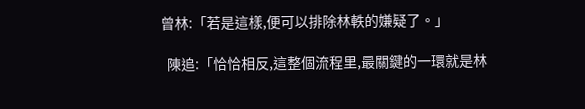曾林:「若是這樣,便可以排除林軼的嫌疑了。」

  陳追:「恰恰相反,這整個流程里,最關鍵的一環就是林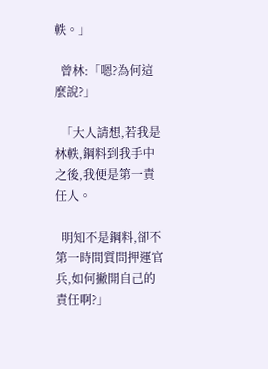軼。」

  曾林:「嗯?為何這麼說?」

  「大人請想,若我是林軼,鋼料到我手中之後,我便是第一責任人。

  明知不是鋼料,卻不第一時間質問押運官兵,如何撇開自己的責任啊?」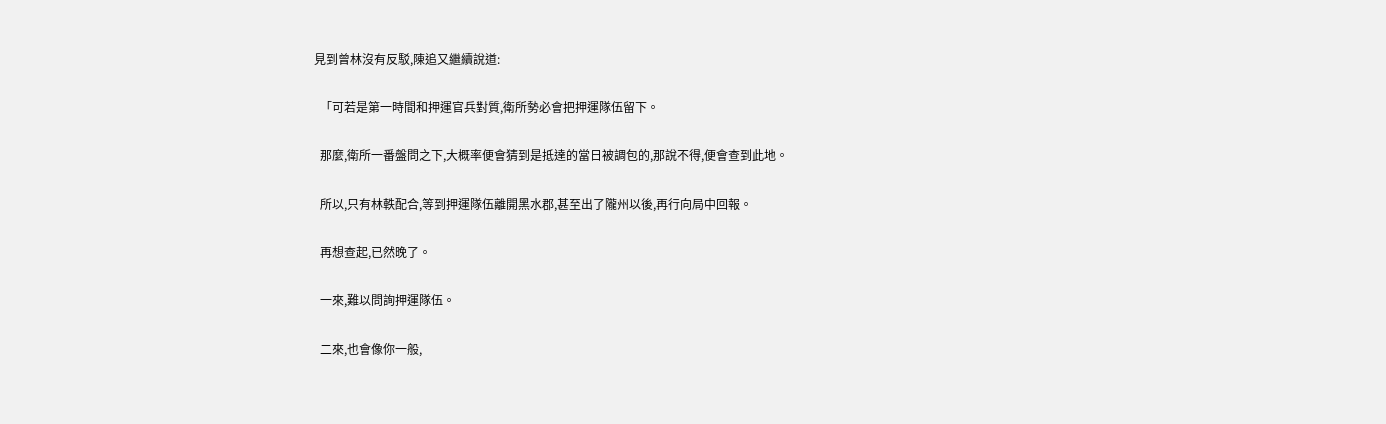見到曾林沒有反駁,陳追又繼續說道:

  「可若是第一時間和押運官兵對質,衛所勢必會把押運隊伍留下。

  那麼,衛所一番盤問之下,大概率便會猜到是抵達的當日被調包的,那說不得,便會查到此地。

  所以,只有林軼配合,等到押運隊伍離開黑水郡,甚至出了隴州以後,再行向局中回報。

  再想查起,已然晚了。

  一來,難以問詢押運隊伍。

  二來,也會像你一般,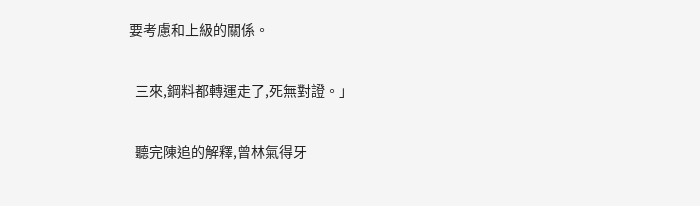要考慮和上級的關係。

  三來,鋼料都轉運走了,死無對證。」

  聽完陳追的解釋,曾林氣得牙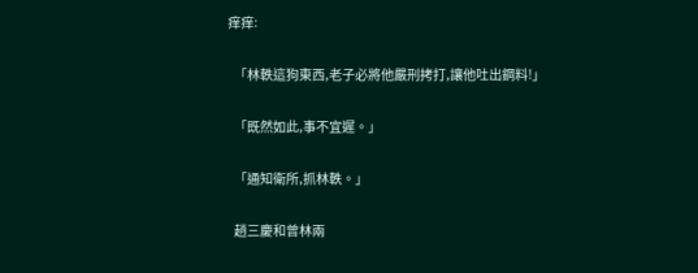痒痒:

  「林軼這狗東西,老子必將他嚴刑拷打,讓他吐出鋼料!」

  「既然如此,事不宜遲。」

  「通知衛所,抓林軼。」

  趙三慶和曾林兩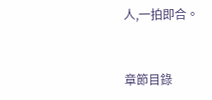人,一拍即合。


章節目錄